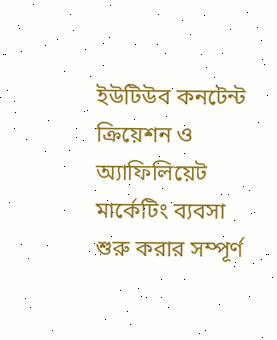ইউটিউব কনটেন্ট ক্রিয়েশন ও অ্যাফিলিয়েট মার্কেটিং ব্যবসা শুরু করার সম্পূর্ণ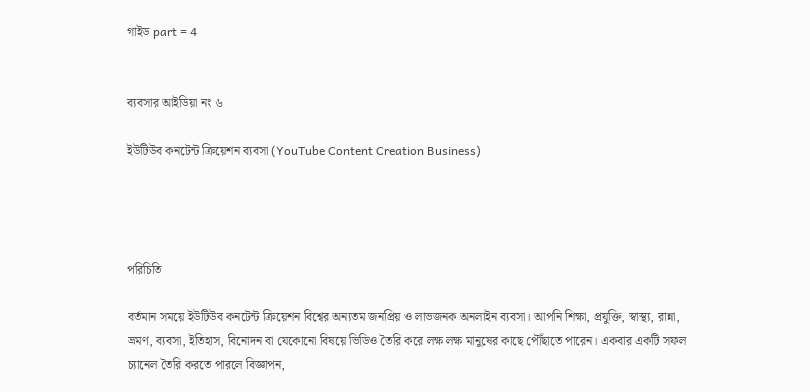গাইড part = 4


ব্যবসার আইডিয়া নং ৬

ইউটিউব কনটেন্ট ক্রিয়েশন ব্যবসা (YouTube Content Creation Business)




পরিচিতি

বর্তমান সময়ে ইউটিউব কনটেন্ট ক্রিয়েশন বিশ্বের অন্যতম জনপ্রিয় ও লাভজনক অনলাইন ব্যবসা। আপনি শিক্ষা, প্রযুক্তি, স্বাস্থ্য, রান্না, ভ্রমণ, ব্যবসা, ইতিহাস, বিনোদন বা যেকোনো বিষয়ে ভিডিও তৈরি করে লক্ষ লক্ষ মানুষের কাছে পৌঁছাতে পারেন। একবার একটি সফল চ্যানেল তৈরি করতে পারলে বিজ্ঞাপন,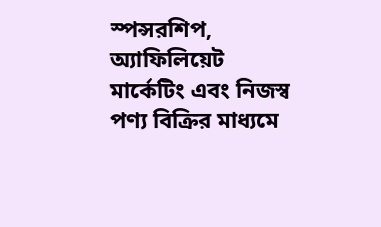স্পন্সরশিপ, অ্যাফিলিয়েট মার্কেটিং এবং নিজস্ব পণ্য বিক্রির মাধ্যমে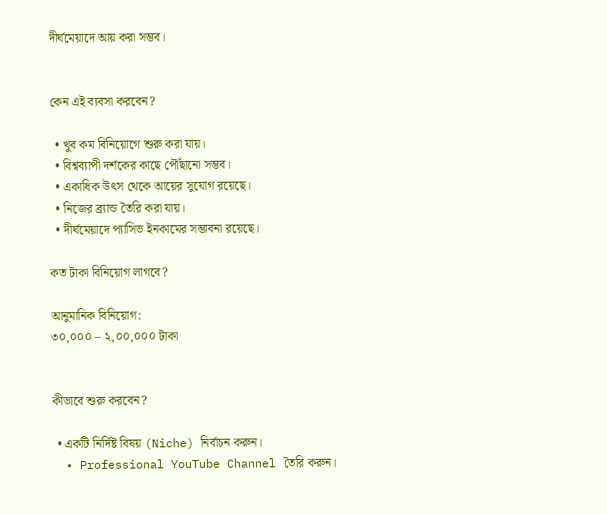দীর্ঘমেয়াদে আয় করা সম্ভব।


কেন এই ব্যবসা করবেন?

  • খুব কম বিনিয়োগে শুরু করা যায়।
  • বিশ্বব্যাপী দর্শকের কাছে পৌঁছানো সম্ভব।
  • একাধিক উৎস থেকে আয়ের সুযোগ রয়েছে।
  • নিজের ব্র্যান্ড তৈরি করা যায়।
  • দীর্ঘমেয়াদে প্যাসিভ ইনকামের সম্ভাবনা রয়েছে।

কত টাকা বিনিয়োগ লাগবে?

আনুমানিক বিনিয়োগ:
৩০,০০০ – ২,০০,০০০ টাকা


কীভাবে শুরু করবেন?

  • একটি নির্দিষ্ট বিষয় (Niche) নির্বাচন করুন।
  • Professional YouTube Channel তৈরি করুন।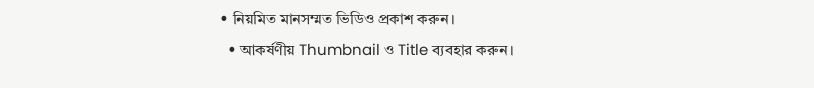• নিয়মিত মানসম্মত ভিডিও প্রকাশ করুন।
  • আকর্ষণীয় Thumbnail ও Title ব্যবহার করুন।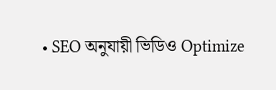• SEO অনুযায়ী ভিডিও Optimize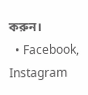করুন।
  • Facebook, Instagram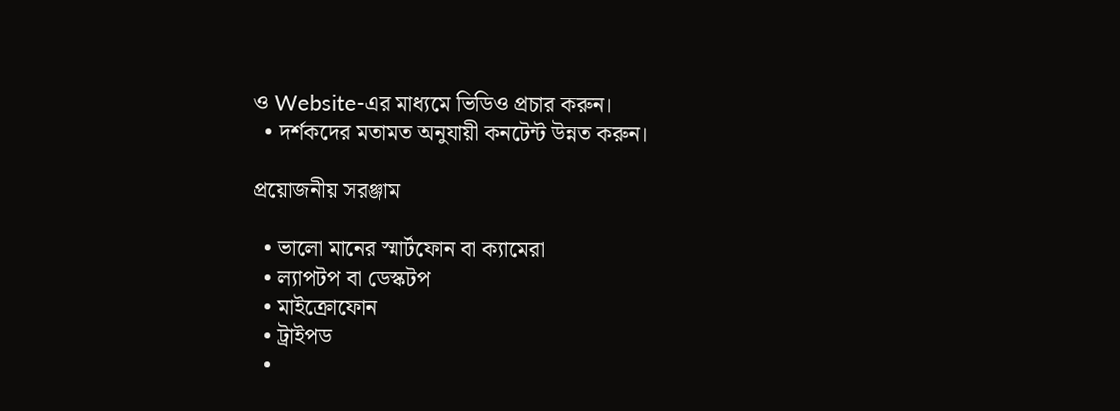ও Website-এর মাধ্যমে ভিডিও প্রচার করুন।
  • দর্শকদের মতামত অনুযায়ী কনটেন্ট উন্নত করুন।

প্রয়োজনীয় সরঞ্জাম

  • ভালো মানের স্মার্টফোন বা ক্যামেরা
  • ল্যাপটপ বা ডেস্কটপ
  • মাইক্রোফোন
  • ট্রাইপড
  •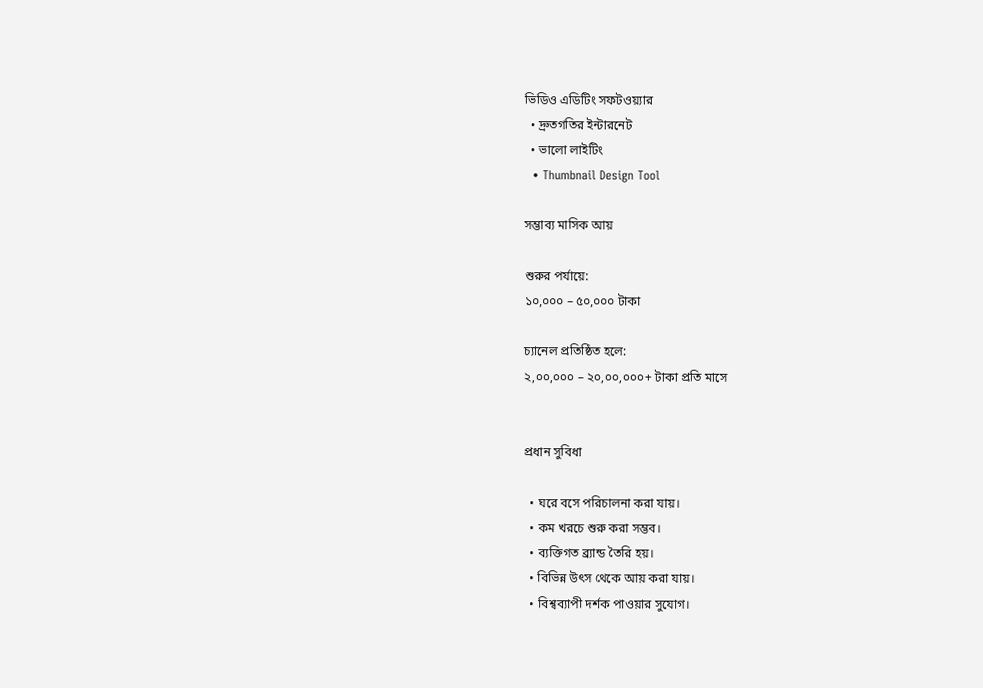ভিডিও এডিটিং সফটওয়্যার
  • দ্রুতগতির ইন্টারনেট
  • ভালো লাইটিং
  • Thumbnail Design Tool

সম্ভাব্য মাসিক আয়

শুরুর পর্যায়ে:
১০,০০০ – ৫০,০০০ টাকা

চ্যানেল প্রতিষ্ঠিত হলে:
২,০০,০০০ – ২০,০০,০০০+ টাকা প্রতি মাসে


প্রধান সুবিধা

  • ঘরে বসে পরিচালনা করা যায়।
  • কম খরচে শুরু করা সম্ভব।
  • ব্যক্তিগত ব্র্যান্ড তৈরি হয়।
  • বিভিন্ন উৎস থেকে আয় করা যায়।
  • বিশ্বব্যাপী দর্শক পাওয়ার সুযোগ।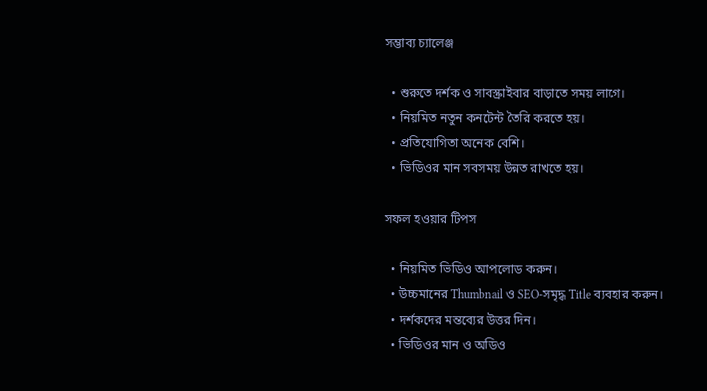সম্ভাব্য চ্যালেঞ্জ

  • শুরুতে দর্শক ও সাবস্ক্রাইবার বাড়াতে সময় লাগে।
  • নিয়মিত নতুন কনটেন্ট তৈরি করতে হয়।
  • প্রতিযোগিতা অনেক বেশি।
  • ভিডিওর মান সবসময় উন্নত রাখতে হয়।

সফল হওয়ার টিপস

  • নিয়মিত ভিডিও আপলোড করুন।
  • উচ্চমানের Thumbnail ও SEO-সমৃদ্ধ Title ব্যবহার করুন।
  • দর্শকদের মন্তব্যের উত্তর দিন।
  • ভিডিওর মান ও অডিও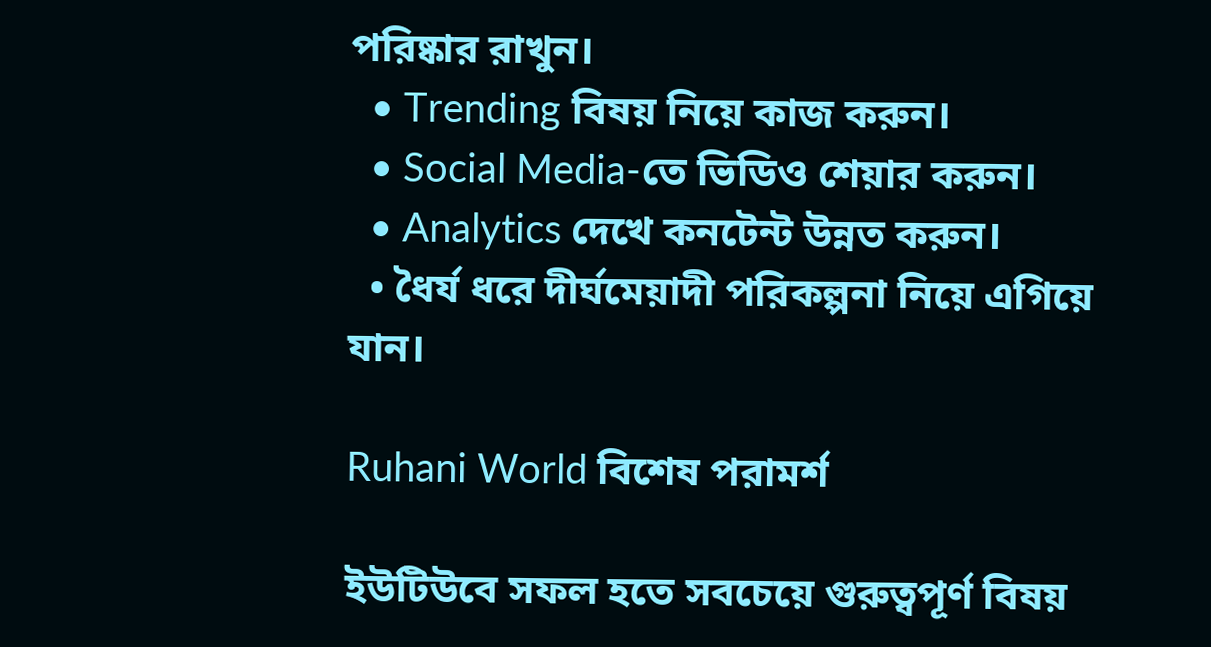পরিষ্কার রাখুন।
  • Trending বিষয় নিয়ে কাজ করুন।
  • Social Media-তে ভিডিও শেয়ার করুন।
  • Analytics দেখে কনটেন্ট উন্নত করুন।
  • ধৈর্য ধরে দীর্ঘমেয়াদী পরিকল্পনা নিয়ে এগিয়ে যান।

Ruhani World বিশেষ পরামর্শ

ইউটিউবে সফল হতে সবচেয়ে গুরুত্বপূর্ণ বিষয়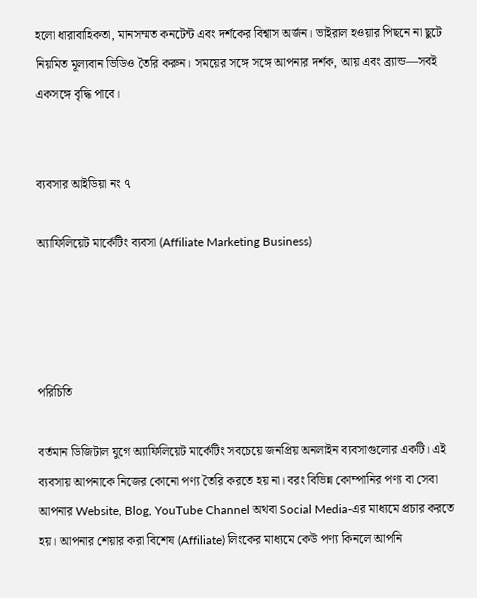হলো ধারাবাহিকতা, মানসম্মত কনটেন্ট এবং দর্শকের বিশ্বাস অর্জন। ভাইরাল হওয়ার পিছনে না ছুটে নিয়মিত মূল্যবান ভিডিও তৈরি করুন। সময়ের সঙ্গে সঙ্গে আপনার দর্শক, আয় এবং ব্র্যান্ড—সবই একসঙ্গে বৃদ্ধি পাবে।


ব্যবসার আইডিয়া নং ৭

অ্যাফিলিয়েট মার্কেটিং ব্যবসা (Affiliate Marketing Business)




পরিচিতি

বর্তমান ডিজিটাল যুগে অ্যাফিলিয়েট মার্কেটিং সবচেয়ে জনপ্রিয় অনলাইন ব্যবসাগুলোর একটি। এই ব্যবসায় আপনাকে নিজের কোনো পণ্য তৈরি করতে হয় না। বরং বিভিন্ন কোম্পানির পণ্য বা সেবা আপনার Website, Blog, YouTube Channel অথবা Social Media-এর মাধ্যমে প্রচার করতে হয়। আপনার শেয়ার করা বিশেষ (Affiliate) লিংকের মাধ্যমে কেউ পণ্য কিনলে আপনি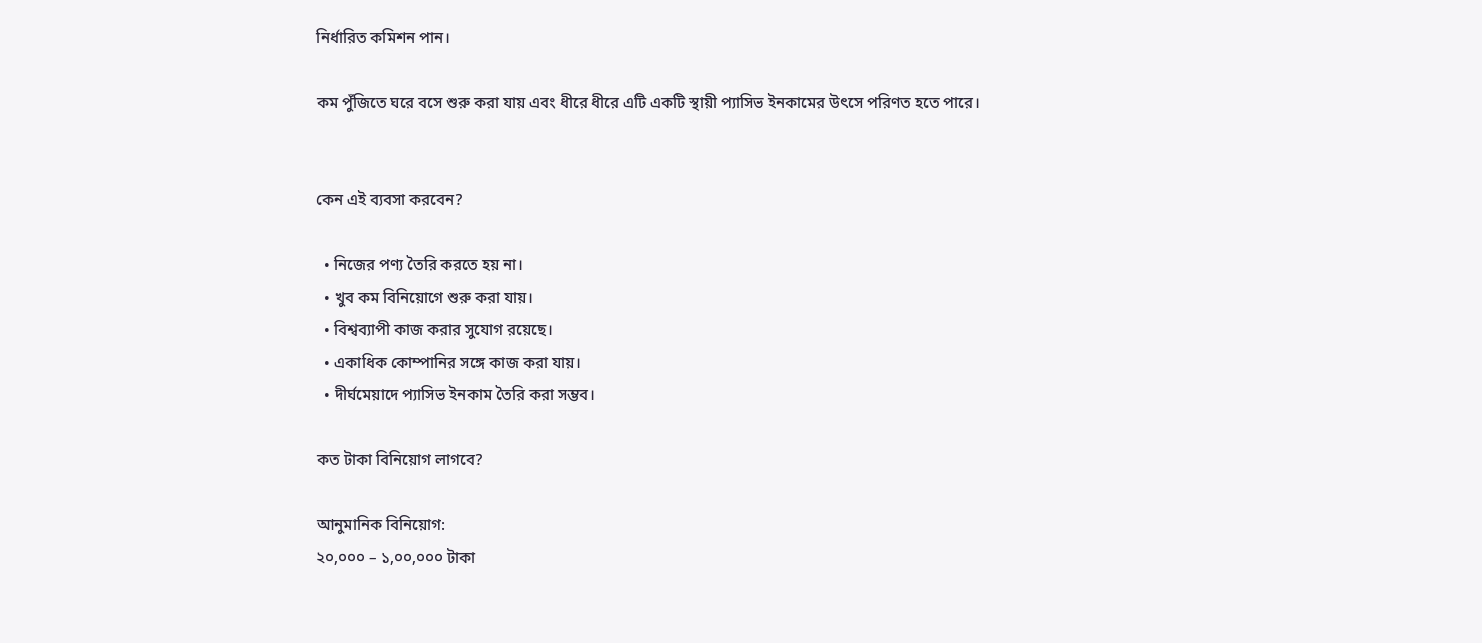নির্ধারিত কমিশন পান।

কম পুঁজিতে ঘরে বসে শুরু করা যায় এবং ধীরে ধীরে এটি একটি স্থায়ী প্যাসিভ ইনকামের উৎসে পরিণত হতে পারে।


কেন এই ব্যবসা করবেন?

  • নিজের পণ্য তৈরি করতে হয় না।
  • খুব কম বিনিয়োগে শুরু করা যায়।
  • বিশ্বব্যাপী কাজ করার সুযোগ রয়েছে।
  • একাধিক কোম্পানির সঙ্গে কাজ করা যায়।
  • দীর্ঘমেয়াদে প্যাসিভ ইনকাম তৈরি করা সম্ভব।

কত টাকা বিনিয়োগ লাগবে?

আনুমানিক বিনিয়োগ:
২০,০০০ – ১,০০,০০০ টাকা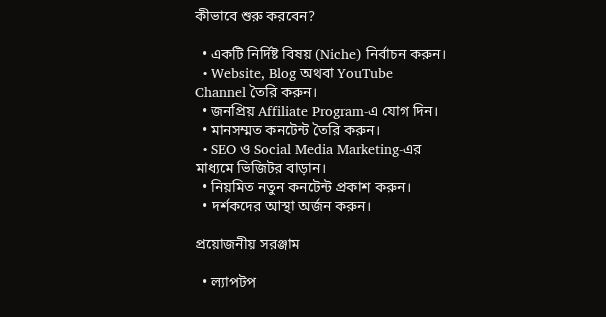কীভাবে শুরু করবেন?

  • একটি নির্দিষ্ট বিষয় (Niche) নির্বাচন করুন।
  • Website, Blog অথবা YouTube Channel তৈরি করুন।
  • জনপ্রিয় Affiliate Program-এ যোগ দিন।
  • মানসম্মত কনটেন্ট তৈরি করুন।
  • SEO ও Social Media Marketing-এর মাধ্যমে ভিজিটর বাড়ান।
  • নিয়মিত নতুন কনটেন্ট প্রকাশ করুন।
  • দর্শকদের আস্থা অর্জন করুন।

প্রয়োজনীয় সরঞ্জাম

  • ল্যাপটপ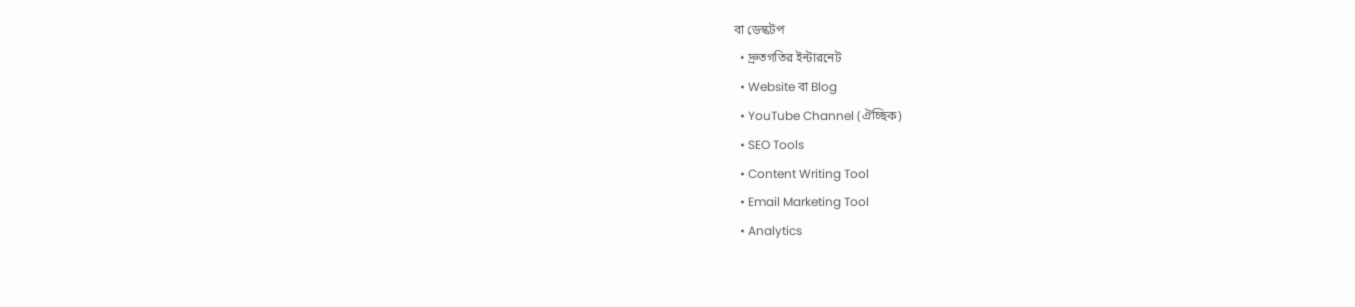বা ডেস্কটপ
  • দ্রুতগতির ইন্টারনেট
  • Website বা Blog
  • YouTube Channel (ঐচ্ছিক)
  • SEO Tools
  • Content Writing Tool
  • Email Marketing Tool
  • Analytics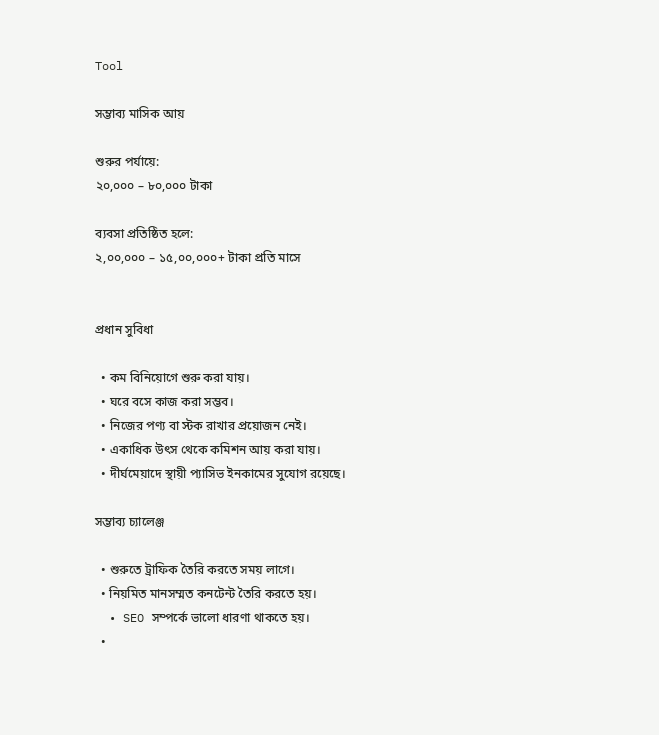Tool

সম্ভাব্য মাসিক আয়

শুরুর পর্যায়ে:
২০,০০০ – ৮০,০০০ টাকা

ব্যবসা প্রতিষ্ঠিত হলে:
২,০০,০০০ – ১৫,০০,০০০+ টাকা প্রতি মাসে


প্রধান সুবিধা

  • কম বিনিয়োগে শুরু করা যায়।
  • ঘরে বসে কাজ করা সম্ভব।
  • নিজের পণ্য বা স্টক রাখার প্রয়োজন নেই।
  • একাধিক উৎস থেকে কমিশন আয় করা যায়।
  • দীর্ঘমেয়াদে স্থায়ী প্যাসিভ ইনকামের সুযোগ রয়েছে।

সম্ভাব্য চ্যালেঞ্জ

  • শুরুতে ট্রাফিক তৈরি করতে সময় লাগে।
  • নিয়মিত মানসম্মত কনটেন্ট তৈরি করতে হয়।
  • SEO সম্পর্কে ভালো ধারণা থাকতে হয়।
  •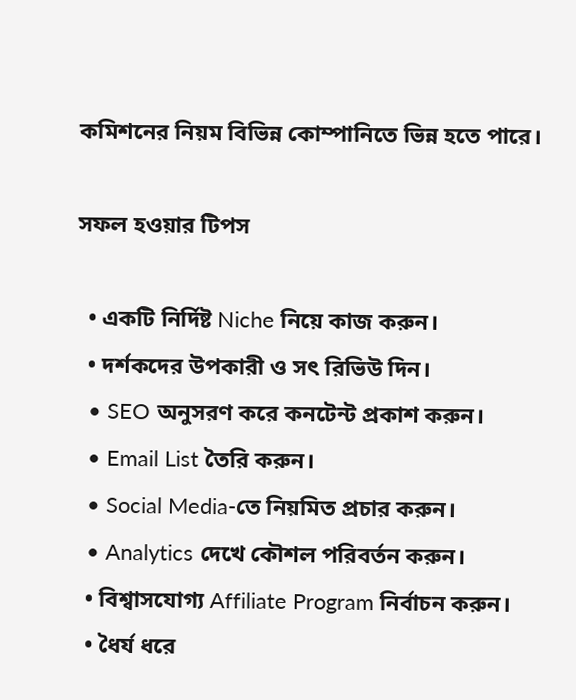কমিশনের নিয়ম বিভিন্ন কোম্পানিতে ভিন্ন হতে পারে।

সফল হওয়ার টিপস

  • একটি নির্দিষ্ট Niche নিয়ে কাজ করুন।
  • দর্শকদের উপকারী ও সৎ রিভিউ দিন।
  • SEO অনুসরণ করে কনটেন্ট প্রকাশ করুন।
  • Email List তৈরি করুন।
  • Social Media-তে নিয়মিত প্রচার করুন।
  • Analytics দেখে কৌশল পরিবর্তন করুন।
  • বিশ্বাসযোগ্য Affiliate Program নির্বাচন করুন।
  • ধৈর্য ধরে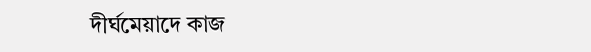দীর্ঘমেয়াদে কাজ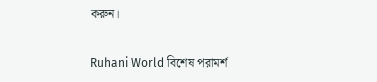করুন।

Ruhani World বিশেষ পরামর্শ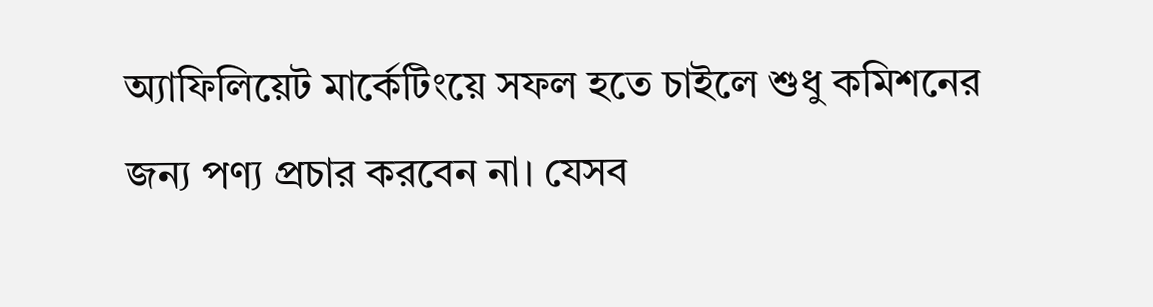অ্যাফিলিয়েট মার্কেটিংয়ে সফল হতে চাইলে শুধু কমিশনের জন্য পণ্য প্রচার করবেন না। যেসব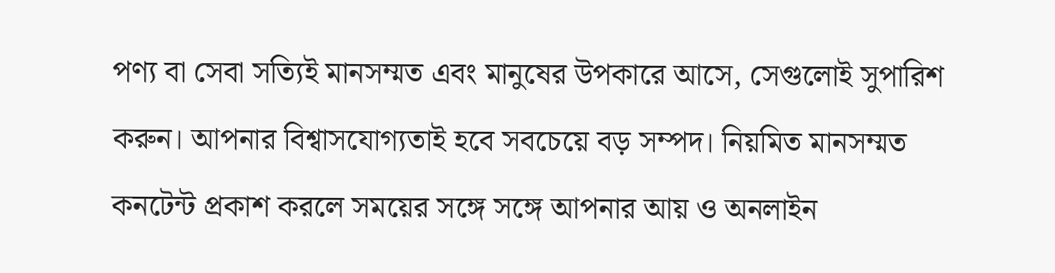পণ্য বা সেবা সত্যিই মানসম্মত এবং মানুষের উপকারে আসে, সেগুলোই সুপারিশ করুন। আপনার বিশ্বাসযোগ্যতাই হবে সবচেয়ে বড় সম্পদ। নিয়মিত মানসম্মত কনটেন্ট প্রকাশ করলে সময়ের সঙ্গে সঙ্গে আপনার আয় ও অনলাইন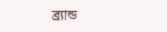ব্র্যান্ড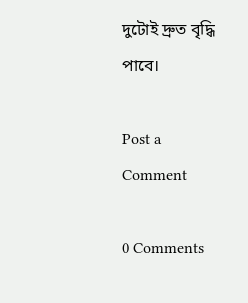দুটোই দ্রুত বৃদ্ধি পাবে।

Post a Comment

0 Comments